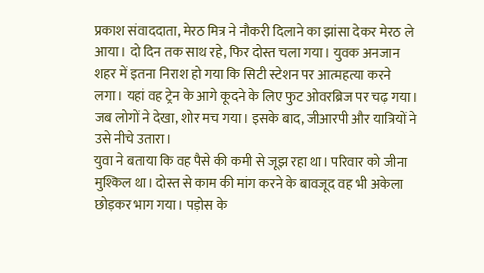प्रकाश संवाददाता, मेरठ मित्र ने नौकरी दिलाने का झांसा देकर मेरठ ले आया। दो दिन तक साथ रहे, फिर दोस्त चला गया। युवक अनजान शहर में इतना निराश हो गया कि सिटी स्टेशन पर आत्महत्या करने लगा। यहां वह ट्रेन के आगे कूदने के लिए फुट ओवरब्रिज पर चढ़ गया। जब लोगों ने देखा, शोर मच गया। इसके बाद, जीआरपी और यात्रियों ने उसे नीचे उतारा।
युवा ने बताया कि वह पैसे की कमी से जूझ रहा था। परिवार को जीना मुश्किल था। दोस्त से काम की मांग करने के बावजूद वह भी अकेला छोड़कर भाग गया। पड़ोस के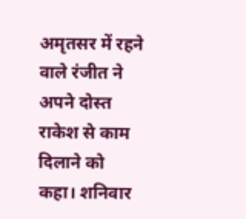अमृतसर में रहने वाले रंजीत ने अपने दोस्त राकेश से काम दिलाने को कहा। शनिवार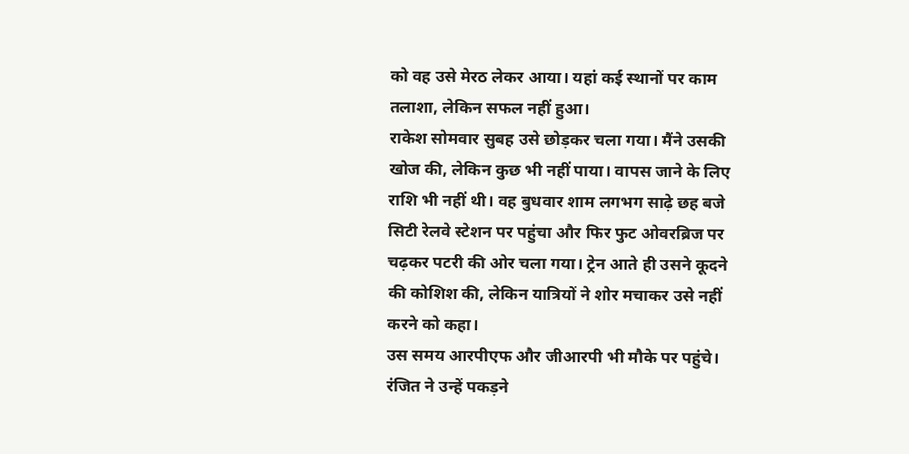को वह उसे मेरठ लेकर आया। यहां कई स्थानों पर काम तलाशा, लेकिन सफल नहीं हुआ।
राकेश सोमवार सुबह उसे छोड़कर चला गया। मैंने उसकी खोज की, लेकिन कुछ भी नहीं पाया। वापस जाने के लिए राशि भी नहीं थी। वह बुधवार शाम लगभग साढ़े छह बजे सिटी रेलवे स्टेशन पर पहुंचा और फिर फुट ओवरब्रिज पर चढ़कर पटरी की ओर चला गया। ट्रेन आते ही उसने कूदने की कोशिश की, लेकिन यात्रियों ने शोर मचाकर उसे नहीं करने को कहा।
उस समय आरपीएफ और जीआरपी भी मौके पर पहुंचे। रंजित ने उन्हें पकड़ने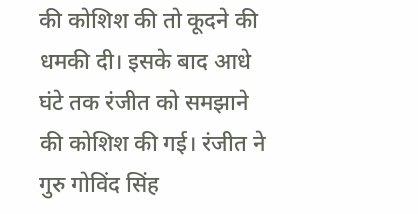की कोशिश की तो कूदने की धमकी दी। इसके बाद आधे घंटे तक रंजीत को समझाने की कोशिश की गई। रंजीत ने गुरु गोविंद सिंह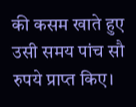की कसम खाते हुए उसी समय पांच सौ रुपये प्राप्त किए।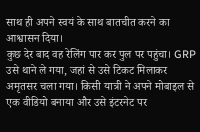साथ ही अपने स्वयं के साथ बातचीत करने का आश्वासन दिया।
कुछ देर बाद वह रेलिंग पार कर पुल पर पहुंचा। GRP उसे थाने ले गया, जहां से उसे टिकट मिलाकर अमृतसर चला गया। किसी यात्री ने अपने मोबाइल से एक वीडियो बनाया और उसे इंटरनेट पर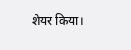शेयर किया।